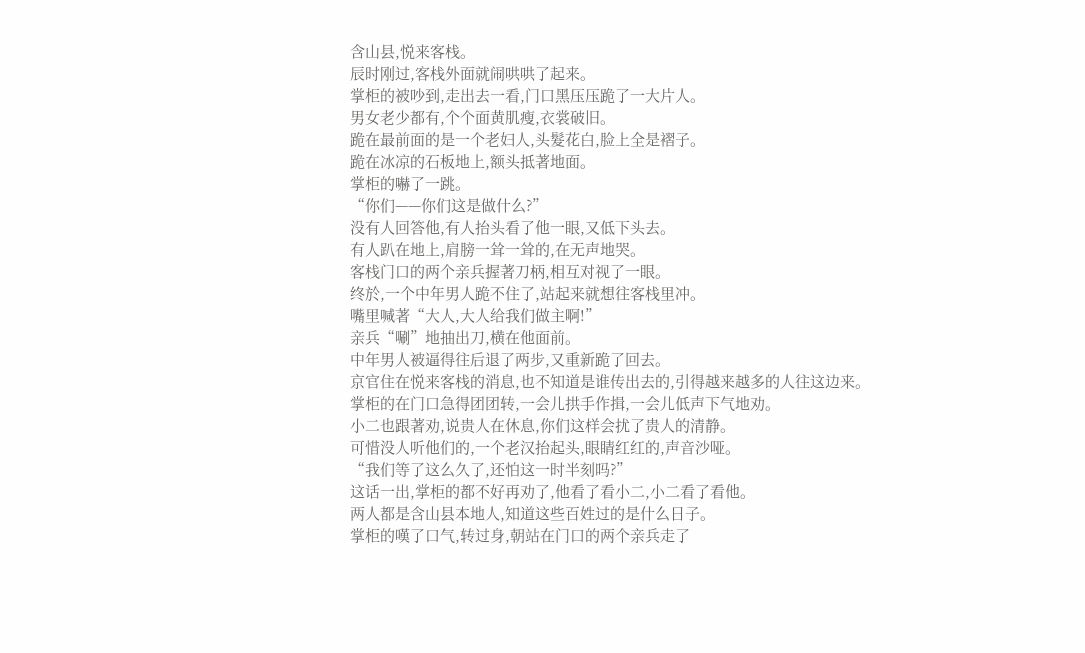含山县,悦来客栈。
辰时刚过,客栈外面就闹哄哄了起来。
掌柜的被吵到,走出去一看,门口黑压压跪了一大片人。
男女老少都有,个个面黄肌瘦,衣裳破旧。
跪在最前面的是一个老妇人,头髮花白,脸上全是褶子。
跪在冰凉的石板地上,额头抵著地面。
掌柜的嚇了一跳。
“你们——你们这是做什么?”
没有人回答他,有人抬头看了他一眼,又低下头去。
有人趴在地上,肩膀一耸一耸的,在无声地哭。
客栈门口的两个亲兵握著刀柄,相互对视了一眼。
终於,一个中年男人跪不住了,站起来就想往客栈里冲。
嘴里喊著“大人,大人给我们做主啊!”
亲兵“唰”地抽出刀,横在他面前。
中年男人被逼得往后退了两步,又重新跪了回去。
京官住在悦来客栈的消息,也不知道是谁传出去的,引得越来越多的人往这边来。
掌柜的在门口急得团团转,一会儿拱手作揖,一会儿低声下气地劝。
小二也跟著劝,说贵人在休息,你们这样会扰了贵人的清静。
可惜没人听他们的,一个老汉抬起头,眼睛红红的,声音沙哑。
“我们等了这么久了,还怕这一时半刻吗?”
这话一出,掌柜的都不好再劝了,他看了看小二,小二看了看他。
两人都是含山县本地人,知道这些百姓过的是什么日子。
掌柜的嘆了口气,转过身,朝站在门口的两个亲兵走了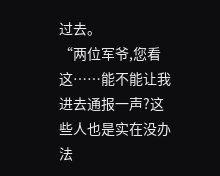过去。
“两位军爷,您看这……能不能让我进去通报一声?这些人也是实在没办法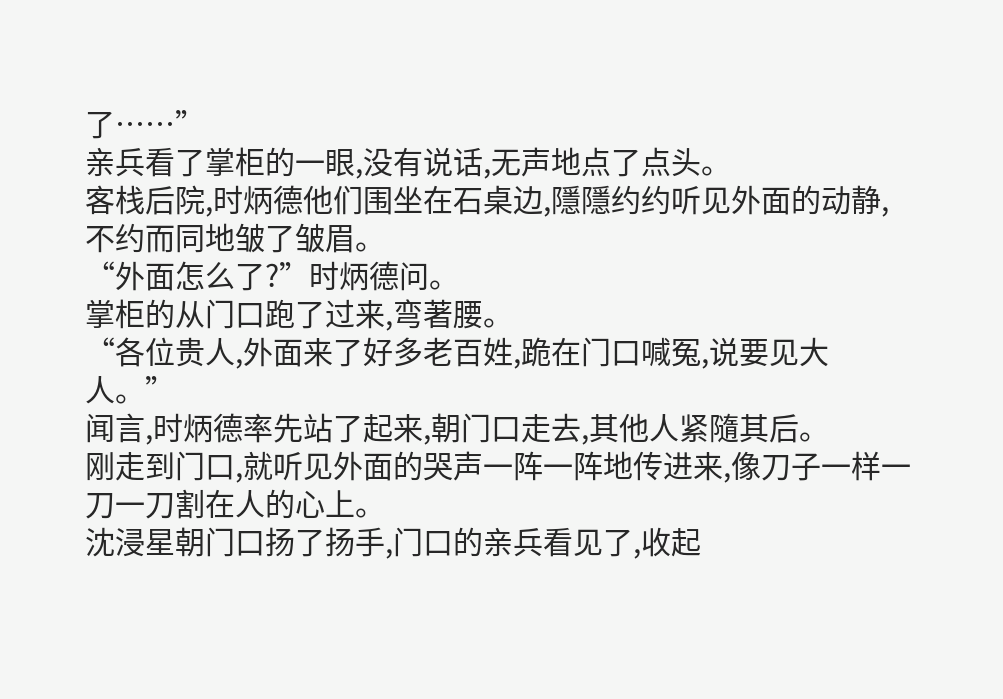了……”
亲兵看了掌柜的一眼,没有说话,无声地点了点头。
客栈后院,时炳德他们围坐在石桌边,隱隱约约听见外面的动静,不约而同地皱了皱眉。
“外面怎么了?”时炳德问。
掌柜的从门口跑了过来,弯著腰。
“各位贵人,外面来了好多老百姓,跪在门口喊冤,说要见大人。”
闻言,时炳德率先站了起来,朝门口走去,其他人紧隨其后。
刚走到门口,就听见外面的哭声一阵一阵地传进来,像刀子一样一刀一刀割在人的心上。
沈浸星朝门口扬了扬手,门口的亲兵看见了,收起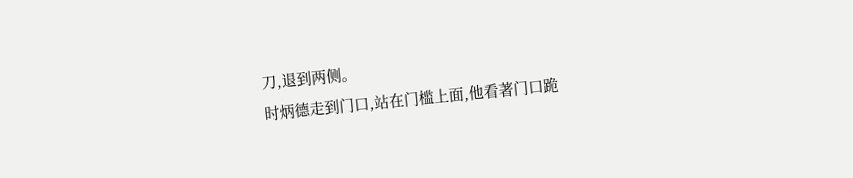刀,退到两侧。
时炳德走到门口,站在门槛上面,他看著门口跪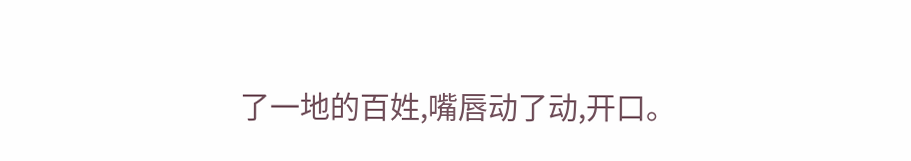了一地的百姓,嘴唇动了动,开口。